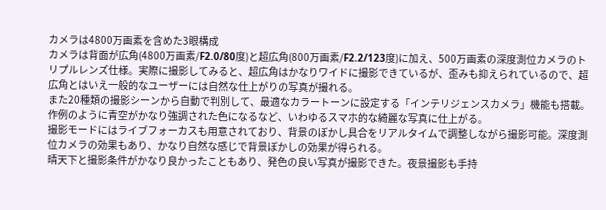カメラは4800万画素を含めた3眼構成
カメラは背面が広角(4800万画素/F2.0/80度)と超広角(800万画素/F2.2/123度)に加え、500万画素の深度測位カメラのトリプルレンズ仕様。実際に撮影してみると、超広角はかなりワイドに撮影できているが、歪みも抑えられているので、超広角とはいえ一般的なユーザーには自然な仕上がりの写真が撮れる。
また20種類の撮影シーンから自動で判別して、最適なカラートーンに設定する「インテリジェンスカメラ」機能も搭載。作例のように青空がかなり強調された色になるなど、いわゆるスマホ的な綺麗な写真に仕上がる。
撮影モードにはライブフォーカスも用意されており、背景のぼかし具合をリアルタイムで調整しながら撮影可能。深度測位カメラの効果もあり、かなり自然な感じで背景ぼかしの効果が得られる。
晴天下と撮影条件がかなり良かったこともあり、発色の良い写真が撮影できた。夜景撮影も手持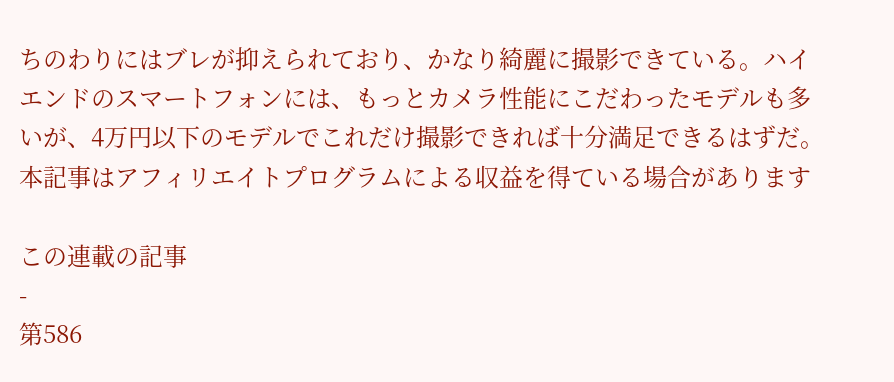ちのわりにはブレが抑えられており、かなり綺麗に撮影できている。ハイエンドのスマートフォンには、もっとカメラ性能にこだわったモデルも多いが、4万円以下のモデルでこれだけ撮影できれば十分満足できるはずだ。
本記事はアフィリエイトプログラムによる収益を得ている場合があります

この連載の記事
-
第586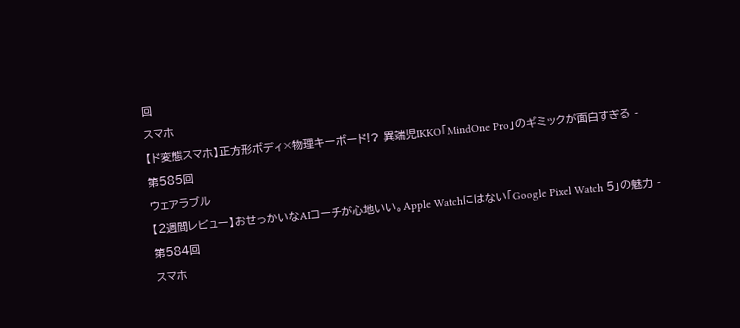回
スマホ
【ド変態スマホ】正方形ボディ×物理キーボード!? 異端児IKKO「MindOne Pro」のギミックが面白すぎる -
第585回
ウェアラブル
【2週間レビュー】おせっかいなAIコーチが心地いい。Apple Watchにはない「Google Pixel Watch 5」の魅力 -
第584回
スマホ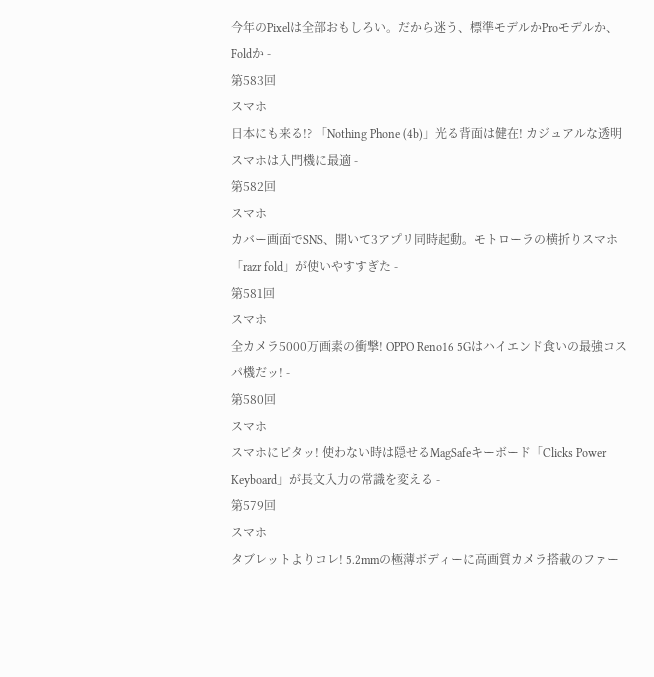今年のPixelは全部おもしろい。だから迷う、標準モデルかProモデルか、Foldか -
第583回
スマホ
日本にも来る!? 「Nothing Phone (4b)」光る背面は健在! カジュアルな透明スマホは入門機に最適 -
第582回
スマホ
カバー画面でSNS、開いて3アプリ同時起動。モトローラの横折りスマホ「razr fold」が使いやすすぎた -
第581回
スマホ
全カメラ5000万画素の衝撃! OPPO Reno16 5Gはハイエンド食いの最強コスパ機だッ! -
第580回
スマホ
スマホにピタッ! 使わない時は隠せるMagSafeキーボード「Clicks Power Keyboard」が長文入力の常識を変える -
第579回
スマホ
タブレットよりコレ! 5.2mmの極薄ボディーに高画質カメラ搭載のファー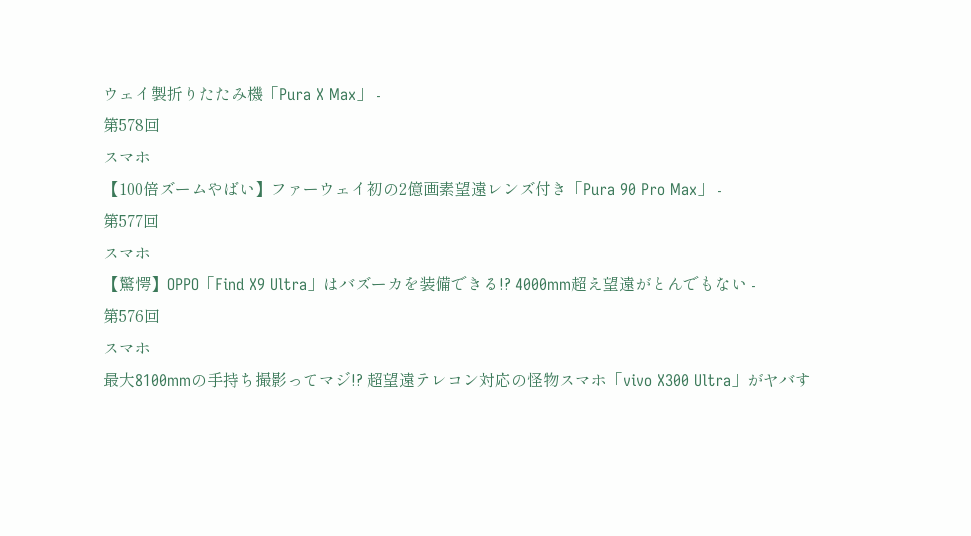ウェイ製折りたたみ機「Pura X Max」 -
第578回
スマホ
【100倍ズームやばい】ファーウェイ初の2億画素望遠レンズ付き「Pura 90 Pro Max」 -
第577回
スマホ
【驚愕】OPPO「Find X9 Ultra」はバズーカを装備できる!? 4000mm超え望遠がとんでもない -
第576回
スマホ
最大8100mmの手持ち撮影ってマジ!? 超望遠テレコン対応の怪物スマホ「vivo X300 Ultra」がヤバす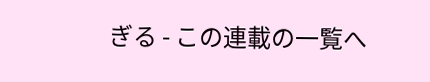ぎる - この連載の一覧へ